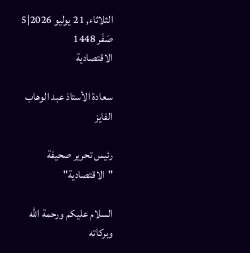الثلاثاء, 21 يوليو 2026|5 صَفَر 1448
الاقتصادية

سعادة الأستاذ عبد الوهاب الفايز

رئيس تحرير صحيفة "الاقتصادية"

السلام عليكم ورحمة الله وبركاته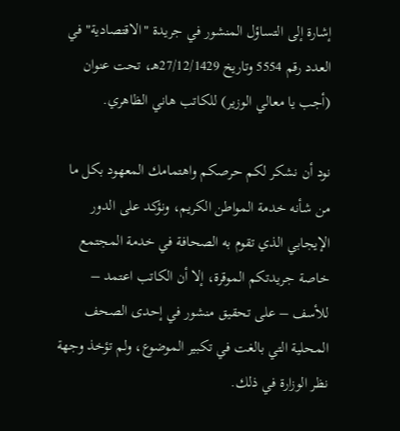إشارة إلى التساؤل المنشور في جريدة "الاقتصادية" في العدد رقم 5554 وتاريخ 27/12/1429هـ، تحت عنوان (أجب يا معالي الوزير) للكاتب هاني الظاهري.

نود أن نشكر لكم حرصكم واهتمامك المعهود بكل ما من شأنه خدمة المواطن الكريم، ونؤكد على الدور الإيجابي الذي تقوم به الصحافة في خدمة المجتمع خاصة جريدتكم الموقرة، إلا أن الكاتب اعتمد – للأسف – على تحقيق منشور في إحدى الصحف المحلية التي بالغت في تكبير الموضوع، ولم تؤخذ وجهة نظر الوزارة في ذلك.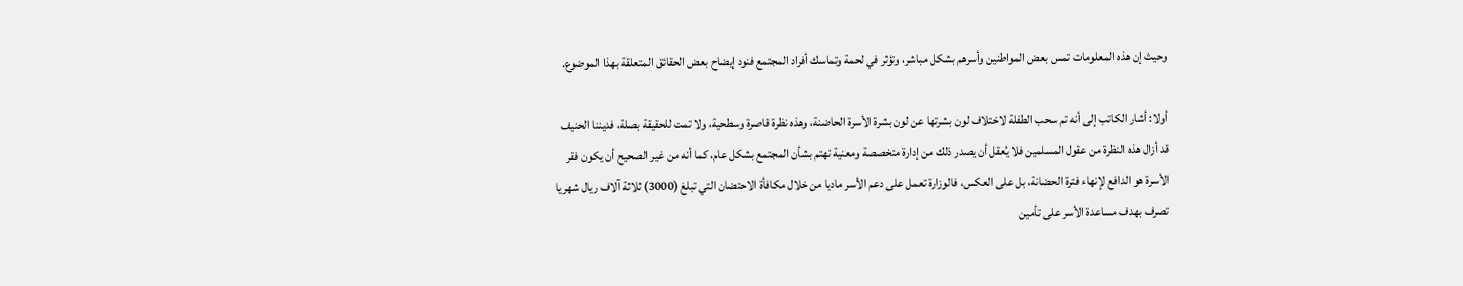وحيث إن هذه المعلومات تمس بعض المواطنين وأسرهم بشكل مباشر، وتؤثر في لحمة وتماسك أفراد المجتمع فنود إيضاح بعض الحقائق المتعلقة بهذا الموضوع.

أولا: أشار الكاتب إلى أنه تم سحب الطفلة لاختلاف لون بشرتها عن لون بشرة الأسرة الحاضنة، وهذه نظرة قاصرة وسطحية، ولا تمت للحقيقة بصلة، فديننا الحنيف قد أزال هذه النظرة من عقول المسلمين فلا يُعقل أن يصدر ذلك من إدارة متخصصة ومعنية تهتم بشأن المجتمع بشكل عام، كما أنه من غير الصحيح أن يكون فقر الأسرة هو الدافع لإنهاء فترة الحضانة، بل على العكس، فالوزارة تعمل على دعم الأسر ماديا من خلال مكافأة الاحتضان التي تبلغ (3000) ثلاثة آلاف ريال شهريا تصرف بهدف مساعدة الأسر على تأمين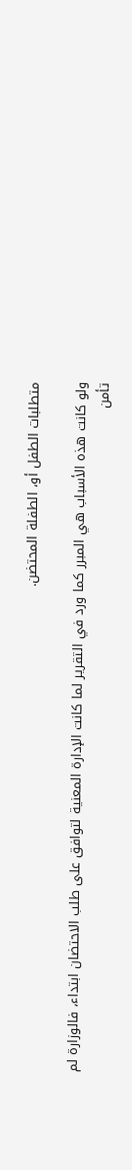متطلبات الطفل أو، الطفلة المحتضن.

ولو كانت هذه الأسباب هي المبرر كما ورد في التقرير لما كانت الإدارة المعنية لتوافق على طلب الاحتضان ابتداء، فالوزارة لم تأمن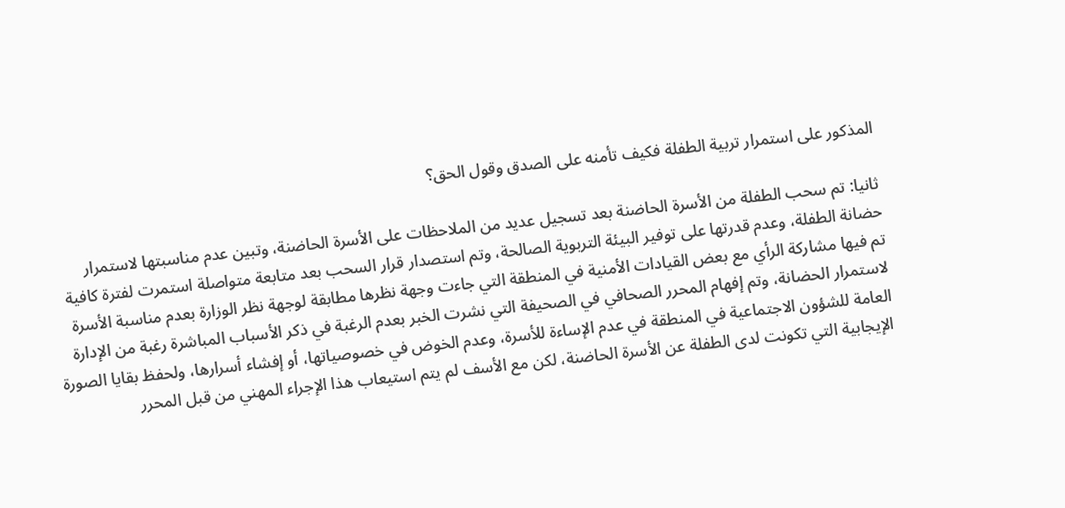المذكور على استمرار تربية الطفلة فكيف تأمنه على الصدق وقول الحق؟

ثانيا: تم سحب الطفلة من الأسرة الحاضنة بعد تسجيل عديد من الملاحظات على الأسرة الحاضنة، وتبين عدم مناسبتها لاستمرار حضانة الطفلة، وعدم قدرتها على توفير البيئة التربوية الصالحة، وتم استصدار قرار السحب بعد متابعة متواصلة استمرت لفترة كافية تم فيها مشاركة الرأي مع بعض القيادات الأمنية في المنطقة التي جاءت وجهة نظرها مطابقة لوجهة نظر الوزارة بعدم مناسبة الأسرة لاستمرار الحضانة، وتم إفهام المحرر الصحافي في الصحيفة التي نشرت الخبر بعدم الرغبة في ذكر الأسباب المباشرة رغبة من الإدارة العامة للشؤون الاجتماعية في المنطقة في عدم الإساءة للأسرة، وعدم الخوض في خصوصياتها، أو إفشاء أسرارها، ولحفظ بقايا الصورة الإيجابية التي تكونت لدى الطفلة عن الأسرة الحاضنة، لكن مع الأسف لم يتم استيعاب هذا الإجراء المهني من قبل المحرر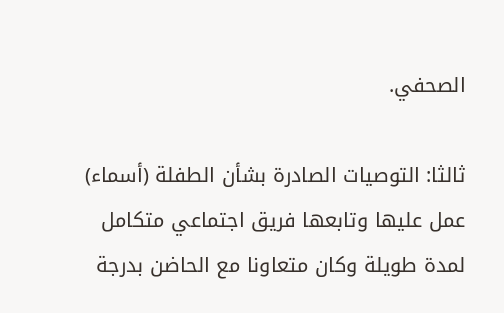الصحفي.

ثالثا: التوصيات الصادرة بشأن الطفلة (أسماء) عمل عليها وتابعها فريق اجتماعي متكامل لمدة طويلة وكان متعاونا مع الحاضن بدرجة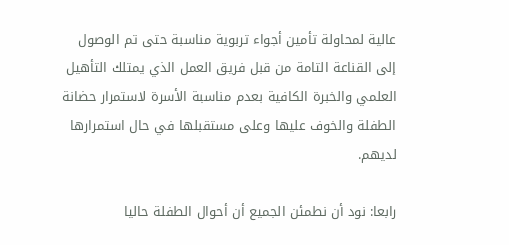عالية لمحاولة تأمين أجواء تربوية مناسبة حتى تم الوصول إلى القناعة التامة من قبل فريق العمل الذي يمتلك التأهيل العلمي والخبرة الكافية بعدم مناسبة الأسرة لاستمرار حضانة الطفلة والخوف عليها وعلى مستقبلها في حال استمرارها لديهم.

رابعا: نود أن نطمئن الجميع أن أحوال الطفلة حاليا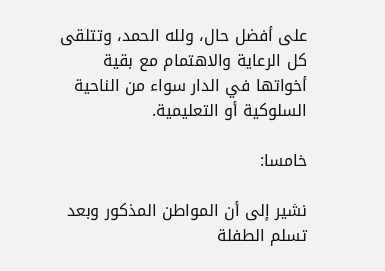على أفضل حال، ولله الحمد، وتتلقى كل الرعاية والاهتمام مع بقية أخواتها في الدار سواء من الناحية السلوكية أو التعليمية.

خامسا:

نشير إلى أن المواطن المذكور وبعد تسلم الطفلة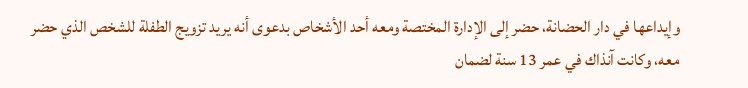وإيداعها في دار الحضانة، حضر إلى الإدارة المختصة ومعه أحد الأشخاص بدعوى أنه يريد تزويج الطفلة للشخص الذي حضر معه، وكانت آنذاك في عمر 13 سنة لضمان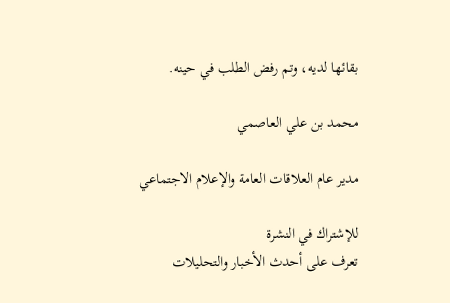بقائها لديه، وتم رفض الطلب في حينه.

محمد بن علي العاصمي

مدير عام العلاقات العامة والإعلام الاجتماعي

للإشتراك في النشرة
تعرف على أحدث الأخبار والتحليلات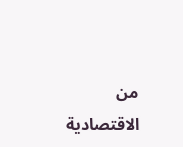من الاقتصادية